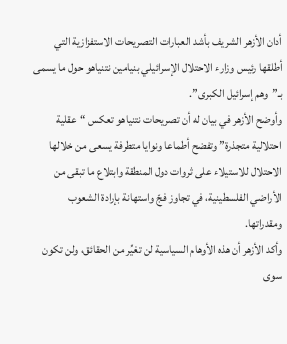أدان الأزهر الشريف بأشد العبارات التصريحات الاستفزازية التي أطلقها رئيس وزارء الاحتلال الإسرائيلي بنيامين نتنياهو حول ما يسمى بـ”وهم إسرائيل الكبرى”.
وأوضح الأزهر في بيان له أن تصريحات نتنياهو تعكس “عقلية احتلالية متجذرة” وتفضح أطماعا ونوايا متطرفة يسعى من خلالها الاحتلال للاستيلاء على ثروات دول المنطقة وابتلاع ما تبقى من الأراضي الفلسطينية، في تجاوز فجّ واستهانة بإرادة الشعوب ومقدراتها.
وأكد الأزهر أن هذه الأوهام السياسية لن تغيِّر من الحقائق، ولن تكون سوى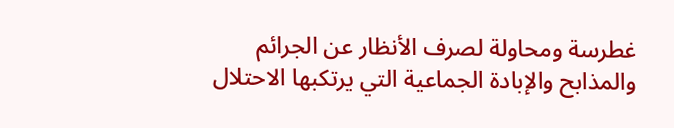غطرسة ومحاولة لصرف الأنظار عن الجرائم والمذابح والإبادة الجماعية التي يرتكبها الاحتلال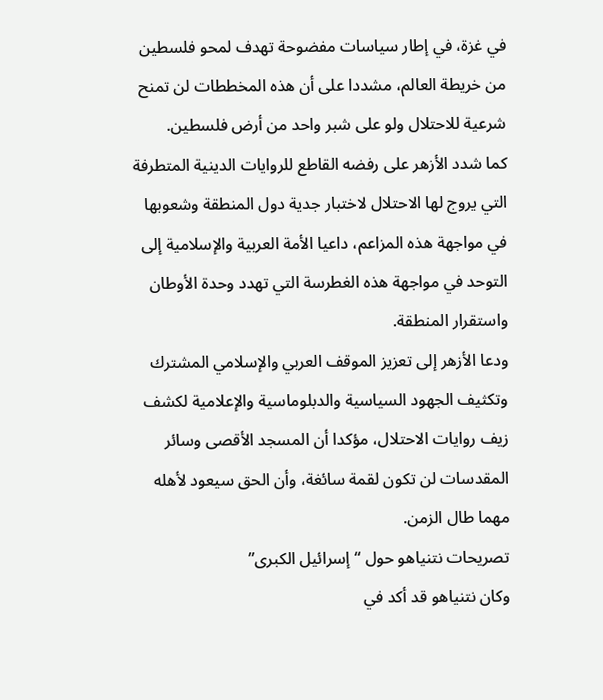في غزة، في إطار سياسات مفضوحة تهدف لمحو فلسطين من خريطة العالم، مشددا على أن هذه المخططات لن تمنح شرعية للاحتلال ولو على شبر واحد من أرض فلسطين.
كما شدد الأزهر على رفضه القاطع للروايات الدينية المتطرفة التي يروج لها الاحتلال لاختبار جدية دول المنطقة وشعوبها في مواجهة هذه المزاعم، داعيا الأمة العربية والإسلامية إلى التوحد في مواجهة هذه الغطرسة التي تهدد وحدة الأوطان واستقرار المنطقة.
ودعا الأزهر إلى تعزيز الموقف العربي والإسلامي المشترك وتكثيف الجهود السياسية والدبلوماسية والإعلامية لكشف زيف روايات الاحتلال، مؤكدا أن المسجد الأقصى وسائر المقدسات لن تكون لقمة سائغة، وأن الحق سيعود لأهله مهما طال الزمن.
تصريحات نتنياهو حول “إسرائيل الكبرى”
وكان نتنياهو قد أكد في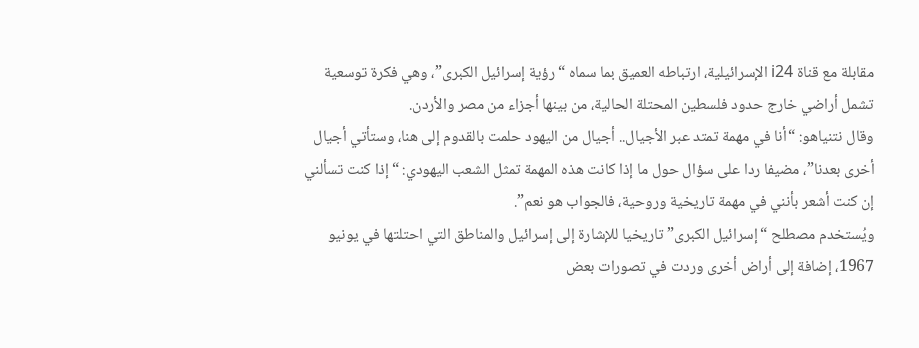مقابلة مع قناة i24 الإسرائيلية، ارتباطه العميق بما سماه “رؤية إسرائيل الكبرى”، وهي فكرة توسعية تشمل أراضي خارج حدود فلسطين المحتلة الحالية، من بينها أجزاء من مصر والأردن.
وقال نتنياهو: “أنا في مهمة تمتد عبر الأجيال.. أجيال من اليهود حلمت بالقدوم إلى هنا، وستأتي أجيال أخرى بعدنا”، مضيفا ردا على سؤال حول ما إذا كانت هذه المهمة تمثل الشعب اليهودي: “إذا كنت تسألني إن كنت أشعر بأنني في مهمة تاريخية وروحية، فالجواب هو نعم”.
ويُستخدم مصطلح “إسرائيل الكبرى” تاريخيا للإشارة إلى إسرائيل والمناطق التي احتلتها في يونيو 1967، إضافة إلى أراض أخرى وردت في تصورات بعض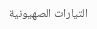التيارات الصهيونية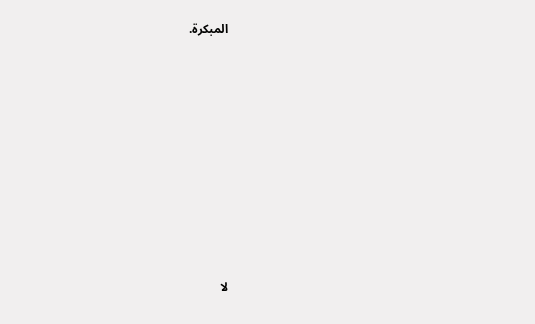المبكرة.









لا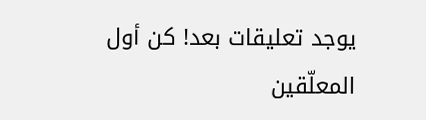يوجد تعليقات بعد! كن أول المعلّقين